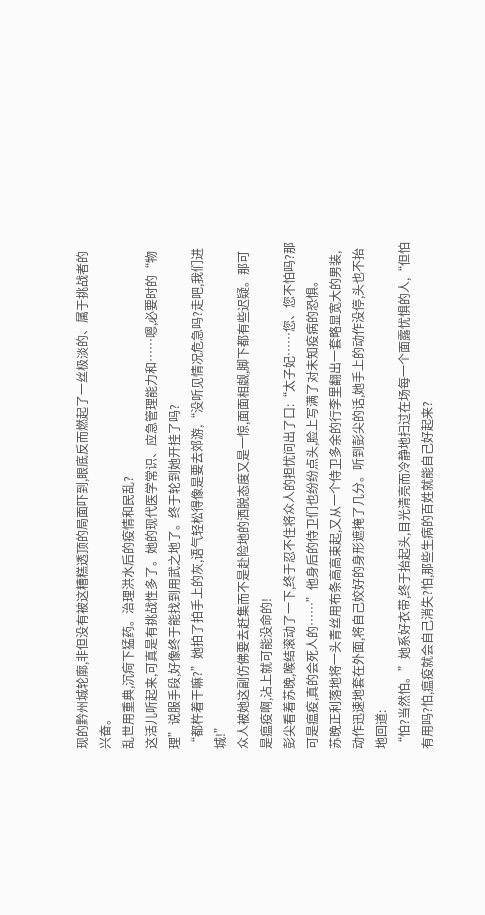现的黔州城轮廓,非但没有被这糟糕透顶的局面吓到,眼底反而燃起了一丝极淡的、属于挑战者的兴奋。
乱世用重典,沉疴下猛药。治理洪水后的疫情和民乱?
这活儿听起来,可真是有挑战性多了。她的现代医学常识、应急管理能力和……嗯,必要时的“物理”说服手段,好像终于能找到用武之地了。终于轮到她开挂了吗?
“都杵着干嘛?”她拍了拍手上的灰,语气轻松得像是要去郊游,“没听见情况危急吗?走吧,我们进城!”
众人被她这副仿佛要去赶集而不是赴险地的洒脱态度又是一惊,面面相觑,脚下都有些迟疑。那可是瘟疫啊,沾上就可能没命的!
彭尖看着苏晚,喉结滚动了一下,终于忍不住将众人的担忧问出了口:“太子妃……您、您不怕吗?那可是瘟疫,真的会死人的……”他身后的侍卫们也纷纷点头,脸上写满了对未知疫病的恐惧。
苏晚正利落地将一头青丝用布条高高束起,又从一个侍卫多余的行李里翻出一套略显宽大的男装,动作迅速地套在外面,将自己姣好的身形遮掩了几分。听到彭尖的话,她手上的动作没停,头也不抬地回道:
“怕?当然怕。”她系好衣带,终于抬起头,目光清亮而冷静地扫过在场每一个面露忧惧的人,“但怕有用吗?怕,瘟疫就会自己消失?怕,那些生病的百姓就能自己好起来?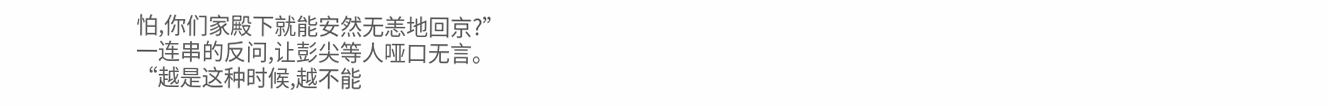怕,你们家殿下就能安然无恙地回京?”
一连串的反问,让彭尖等人哑口无言。
“越是这种时候,越不能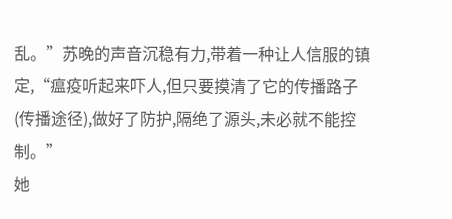乱。”苏晚的声音沉稳有力,带着一种让人信服的镇定,“瘟疫听起来吓人,但只要摸清了它的传播路子(传播途径),做好了防护,隔绝了源头,未必就不能控制。”
她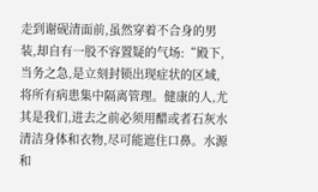走到谢砚清面前,虽然穿着不合身的男装,却自有一股不容置疑的气场:“殿下,当务之急,是立刻封锁出现症状的区域,将所有病患集中隔离管理。健康的人,尤其是我们,进去之前必须用醋或者石灰水清洁身体和衣物,尽可能遮住口鼻。水源和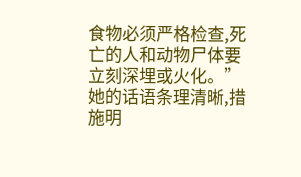食物必须严格检查,死亡的人和动物尸体要立刻深埋或火化。”
她的话语条理清晰,措施明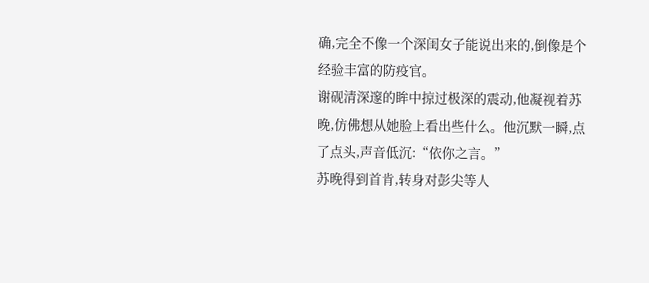确,完全不像一个深闺女子能说出来的,倒像是个经验丰富的防疫官。
谢砚清深邃的眸中掠过极深的震动,他凝视着苏晚,仿佛想从她脸上看出些什么。他沉默一瞬,点了点头,声音低沉:“依你之言。”
苏晚得到首肯,转身对彭尖等人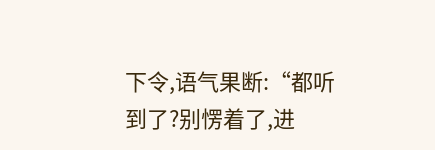下令,语气果断:“都听到了?别愣着了,进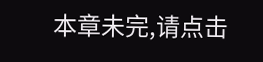本章未完,请点击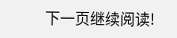下一页继续阅读!